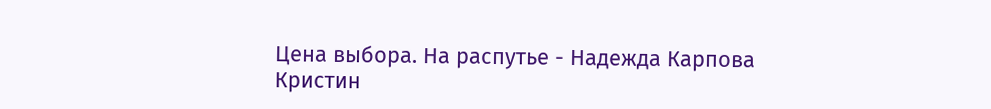Цена выбора. На распутье - Надежда Карпова
Кристин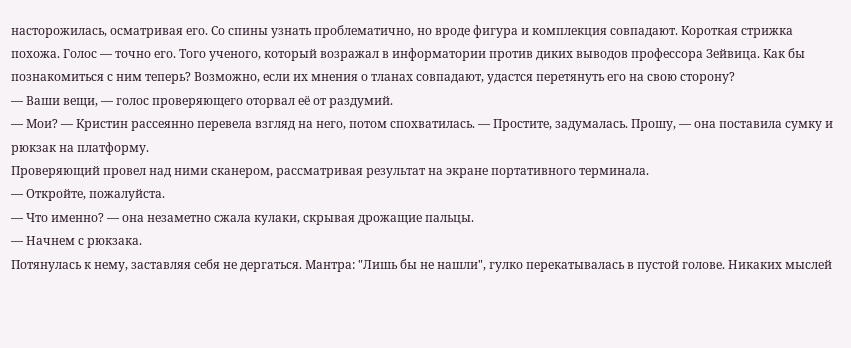насторожилась, осматривая его. Со спины узнать проблематично, но вроде фигура и комплекция совпадают. Короткая стрижка похожа. Голос — точно его. Того ученого, который возражал в информатории против диких выводов профессора Зейвица. Как бы познакомиться с ним теперь? Возможно, если их мнения о тланах совпадают, удастся перетянуть его на свою сторону?
— Ваши вещи, — голос проверяющего оторвал её от раздумий.
— Мои? — Кристин рассеянно перевела взгляд на него, потом спохватилась. — Простите, задумалась. Прошу, — она поставила сумку и рюкзак на платформу.
Проверяющий провел над ними сканером, рассматривая результат на экране портативного терминала.
— Откройте, пожалуйста.
— Что именно? — она незаметно сжала кулаки, скрывая дрожащие пальцы.
— Начнем с рюкзака.
Потянулась к нему, заставляя себя не дергаться. Мантра: "Лишь бы не нашли", гулко перекатывалась в пустой голове. Никаких мыслей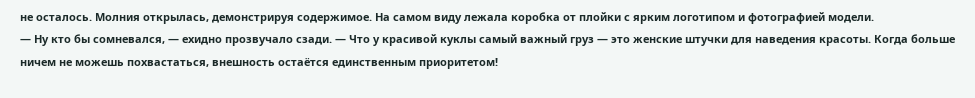не осталось. Молния открылась, демонстрируя содержимое. На самом виду лежала коробка от плойки с ярким логотипом и фотографией модели.
— Ну кто бы сомневался, — ехидно прозвучало сзади. — Что у красивой куклы самый важный груз — это женские штучки для наведения красоты. Когда больше ничем не можешь похвастаться, внешность остаётся единственным приоритетом!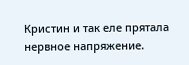Кристин и так еле прятала нервное напряжение.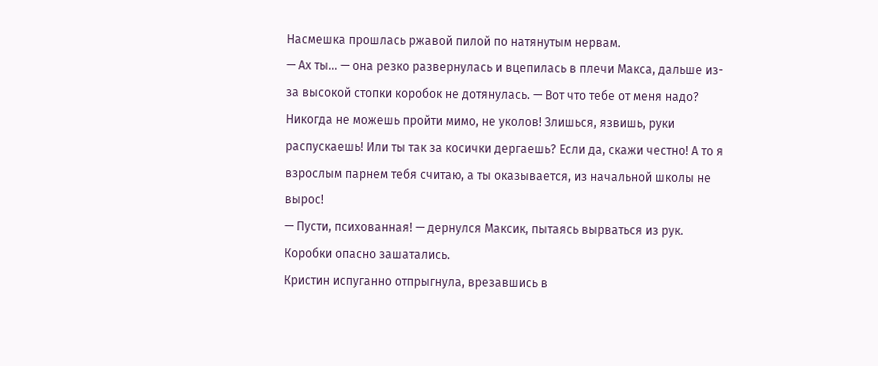Насмешка прошлась ржавой пилой по натянутым нервам.
— Ах ты... — она резко развернулась и вцепилась в плечи Макса, дальше из-за высокой стопки коробок не дотянулась. — Вот что тебе от меня надо? Никогда не можешь пройти мимо, не уколов! Злишься, язвишь, руки распускаешь! Или ты так за косички дергаешь? Если да, скажи честно! А то я взрослым парнем тебя считаю, а ты оказывается, из начальной школы не вырос!
— Пусти, психованная! — дернулся Максик, пытаясь вырваться из рук. Коробки опасно зашатались.
Кристин испуганно отпрыгнула, врезавшись в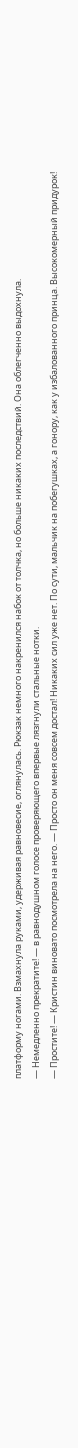платформу ногами. Взмахнула руками, удерживая равновесие, оглянулась. Рюкзак немного накренился набок от толчка, но больше никаких последствий. Она облегченно выдохнула.
— Немедленно прекратите! — в равнодушном голосе проверяющего впервые лязгнули стальные нотки.
— Простите! — Кристин виновато посмотрела на него. — Просто он меня совсем достал! Никаких сил уже нет. По сути, мальчик на побегушках, а гонору, как у избалованного принца. Высокомерный придурок!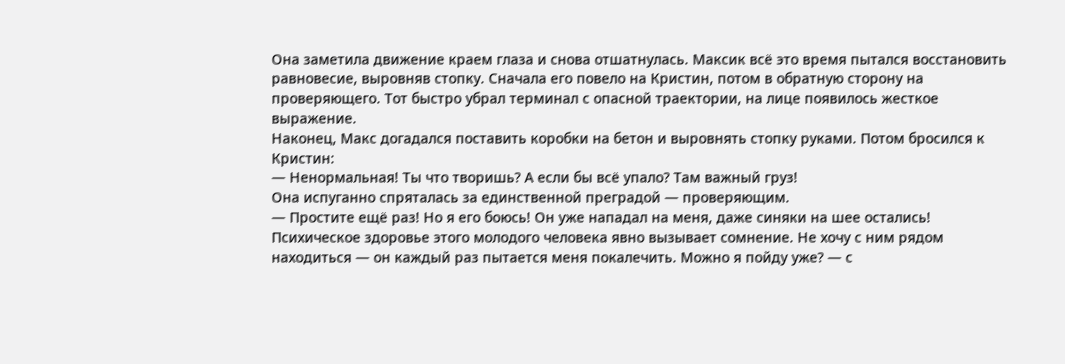Она заметила движение краем глаза и снова отшатнулась. Максик всё это время пытался восстановить равновесие, выровняв стопку. Сначала его повело на Кристин, потом в обратную сторону на проверяющего. Тот быстро убрал терминал с опасной траектории, на лице появилось жесткое выражение.
Наконец, Макс догадался поставить коробки на бетон и выровнять стопку руками. Потом бросился к Кристин:
— Ненормальная! Ты что творишь? А если бы всё упало? Там важный груз!
Она испуганно спряталась за единственной преградой — проверяющим.
— Простите ещё раз! Но я его боюсь! Он уже нападал на меня, даже синяки на шее остались! Психическое здоровье этого молодого человека явно вызывает сомнение. Не хочу с ним рядом находиться — он каждый раз пытается меня покалечить. Можно я пойду уже? — с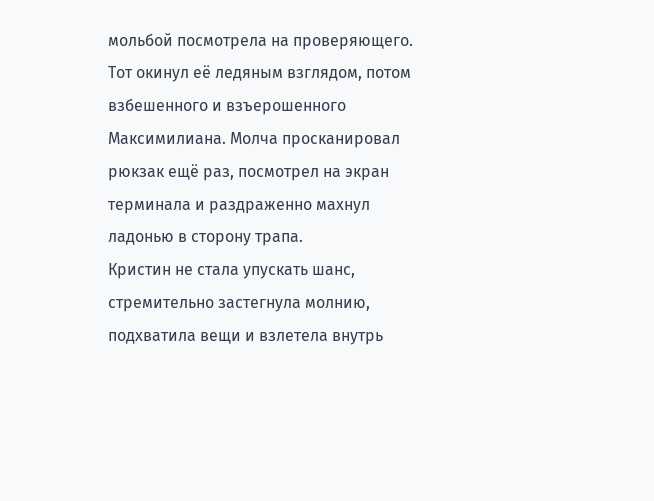мольбой посмотрела на проверяющего.
Тот окинул её ледяным взглядом, потом взбешенного и взъерошенного Максимилиана. Молча просканировал рюкзак ещё раз, посмотрел на экран терминала и раздраженно махнул ладонью в сторону трапа.
Кристин не стала упускать шанс, стремительно застегнула молнию, подхватила вещи и взлетела внутрь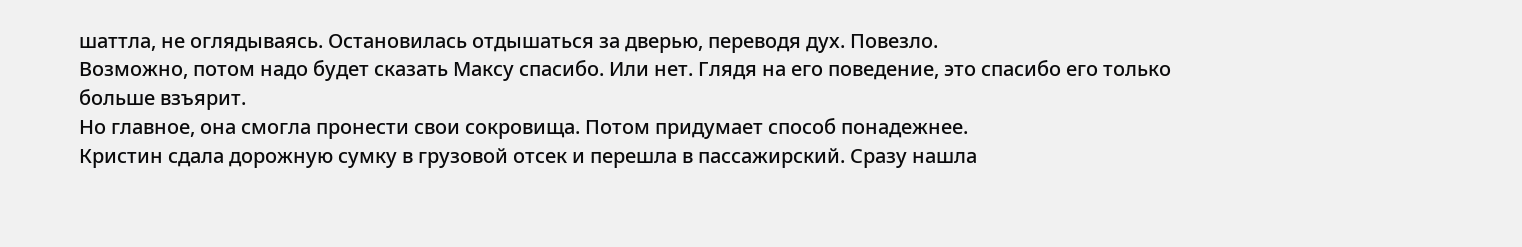шаттла, не оглядываясь. Остановилась отдышаться за дверью, переводя дух. Повезло.
Возможно, потом надо будет сказать Максу спасибо. Или нет. Глядя на его поведение, это спасибо его только больше взъярит.
Но главное, она смогла пронести свои сокровища. Потом придумает способ понадежнее.
Кристин сдала дорожную сумку в грузовой отсек и перешла в пассажирский. Сразу нашла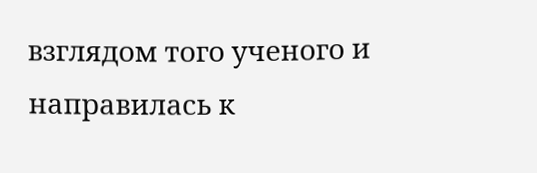взглядом того ученого и направилась к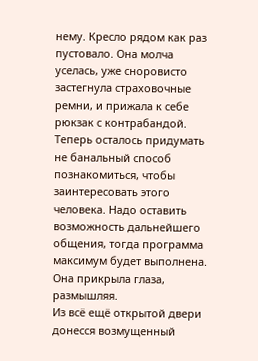нему. Кресло рядом как раз пустовало. Она молча уселась, уже сноровисто застегнула страховочные ремни, и прижала к себе рюкзак с контрабандой.
Теперь осталось придумать не банальный способ познакомиться, чтобы заинтересовать этого человека. Надо оставить возможность дальнейшего общения, тогда программа максимум будет выполнена. Она прикрыла глаза, размышляя.
Из всё ещё открытой двери донесся возмущенный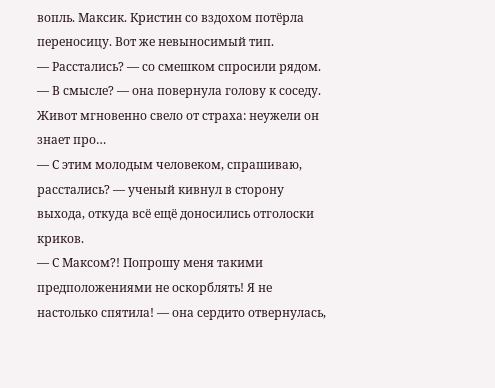вопль. Максик. Кристин со вздохом потёрла переносицу. Вот же невыносимый тип.
— Расстались? — со смешком спросили рядом.
— В смысле? — она повернула голову к соседу. Живот мгновенно свело от страха: неужели он знает про…
— С этим молодым человеком, спрашиваю, расстались? — ученый кивнул в сторону выхода, откуда всё ещё доносились отголоски криков.
— С Максом?! Попрошу меня такими предположениями не оскорблять! Я не настолько спятила! — она сердито отвернулась,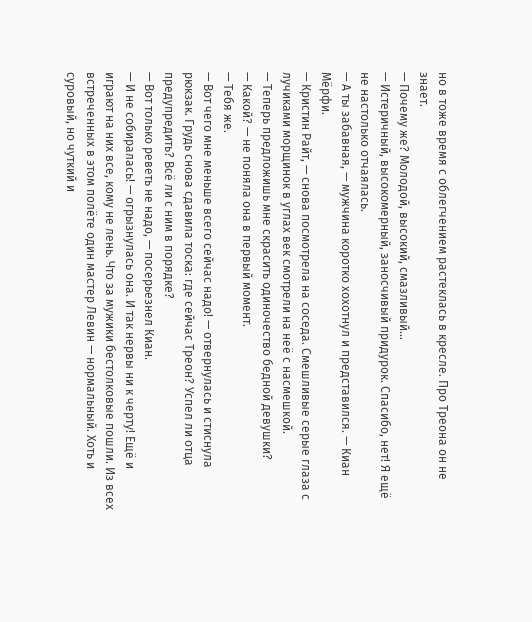но в тоже время с облегчением растеклась в кресле. Про Треона он не знает.
— Почему же? Молодой, высокий, смазливый…
— Истеричный, высокомерный, заносчивый придурок. Спасибо, нет! Я ещё не настолько отчаялась.
— А ты забавная, — мужчина коротко хохотнул и представился. — Киан Мёрфи.
— Кристин Райт, — снова посмотрела на соседа. Смешливые серые глаза с лучиками морщинок в углах век смотрели на неё с насмешкой.
— Теперь предложишь мне скрасить одиночество бедной девушки?
— Какой? — не поняла она в первый момент.
— Тебя же.
— Вот чего мне меньше всего сейчас надо! — отвернулась и стиснула рюкзак. Грудь снова сдавила тоска: где сейчас Треон? Успел ли отца предупредить? Всё ли с ним в порядке?
— Вот только реветь не надо, — посерьезнел Киан.
— И не собиралась! — огрызнулась она. И так нервы ни к черту! Ещё и играют на них все, кому не лень. Что за мужики бестолковые пошли. Из всех встреченных в этом полёте один мастер Левин — нормальный. Хоть и суровый, но чуткий и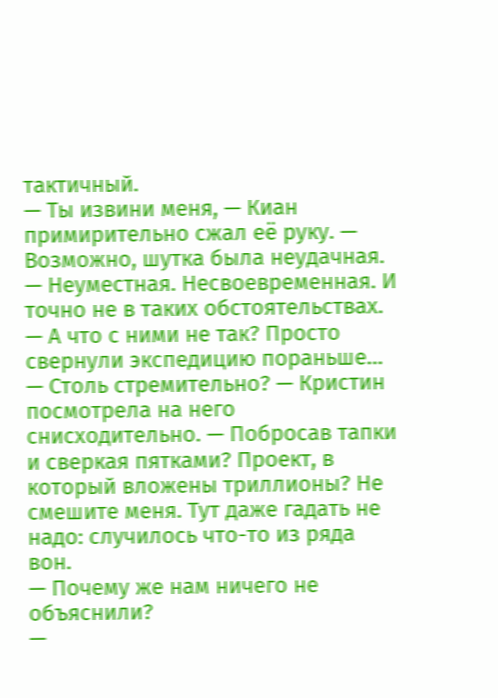тактичный.
— Ты извини меня, — Киан примирительно сжал её руку. — Возможно, шутка была неудачная.
— Неуместная. Несвоевременная. И точно не в таких обстоятельствах.
— А что с ними не так? Просто свернули экспедицию пораньше…
— Столь стремительно? — Кристин посмотрела на него снисходительно. — Побросав тапки и сверкая пятками? Проект, в который вложены триллионы? Не смешите меня. Тут даже гадать не надо: случилось что-то из ряда вон.
— Почему же нам ничего не объяснили?
—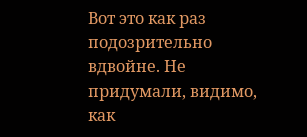Вот это как раз подозрительно вдвойне. Не придумали, видимо, как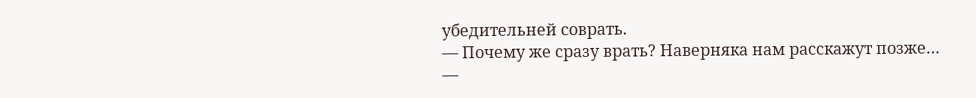убедительней соврать.
— Почему же сразу врать? Наверняка нам расскажут позже…
—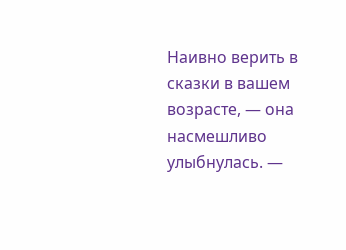Наивно верить в сказки в вашем возрасте, — она насмешливо улыбнулась. —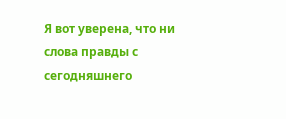Я вот уверена, что ни слова правды с сегодняшнего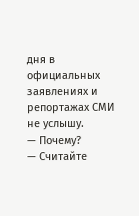дня в официальных заявлениях и репортажах СМИ не услышу.
— Почему?
— Считайте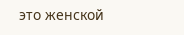это женской